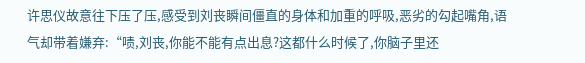许思仪故意往下压了压,感受到刘丧瞬间僵直的身体和加重的呼吸,恶劣的勾起嘴角,语气却带着嫌弃:“啧,刘丧,你能不能有点出息?这都什么时候了,你脑子里还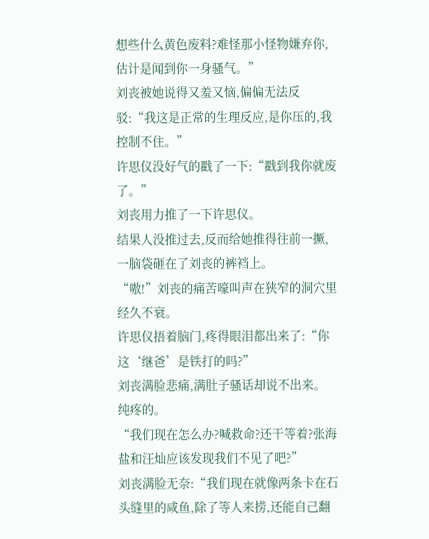想些什么黄色废料?难怪那小怪物嫌弃你,估计是闻到你一身骚气。”
刘丧被她说得又羞又恼,偏偏无法反驳:“我这是正常的生理反应,是你压的,我控制不住。”
许思仪没好气的戳了一下:“戳到我你就废了。”
刘丧用力推了一下许思仪。
结果人没推过去,反而给她推得往前一撅,一脑袋砸在了刘丧的裤裆上。
“嗷!”刘丧的痛苦嚎叫声在狭窄的洞穴里经久不衰。
许思仪捂着脑门,疼得眼泪都出来了:“你这‘继爸’是铁打的吗?”
刘丧满脸悲痛,满肚子骚话却说不出来。
纯疼的。
“我们现在怎么办?喊救命?还干等着?张海盐和汪灿应该发现我们不见了吧?”
刘丧满脸无奈:“我们现在就像两条卡在石头缝里的咸鱼,除了等人来捞,还能自己翻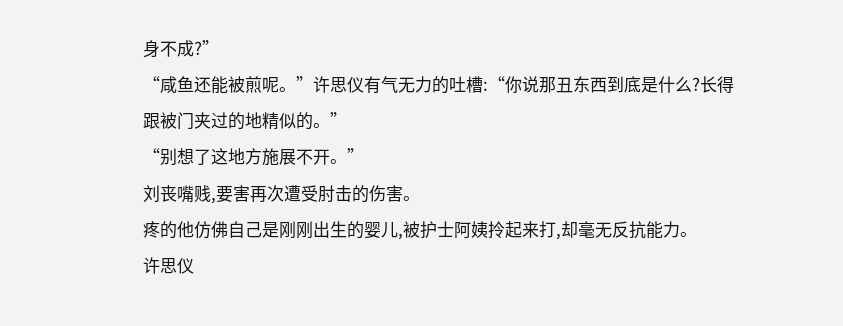身不成?”
“咸鱼还能被煎呢。”许思仪有气无力的吐槽:“你说那丑东西到底是什么?长得跟被门夹过的地精似的。”
“别想了这地方施展不开。”
刘丧嘴贱,要害再次遭受肘击的伤害。
疼的他仿佛自己是刚刚出生的婴儿,被护士阿姨拎起来打,却毫无反抗能力。
许思仪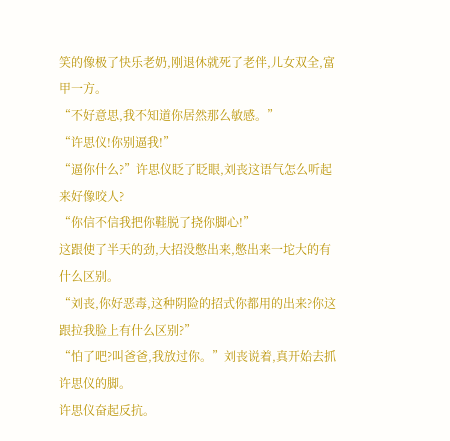笑的像极了快乐老奶,刚退休就死了老伴,儿女双全,富甲一方。
“不好意思,我不知道你居然那么敏感。”
“许思仪!你别逼我!”
“逼你什么?”许思仪眨了眨眼,刘丧这语气怎么听起来好像咬人?
“你信不信我把你鞋脱了挠你脚心!”
这跟使了半天的劲,大招没憋出来,憋出来一坨大的有什么区别。
“刘丧,你好恶毒,这种阴险的招式你都用的出来?你这跟拉我脸上有什么区别?”
“怕了吧?叫爸爸,我放过你。”刘丧说着,真开始去抓许思仪的脚。
许思仪奋起反抗。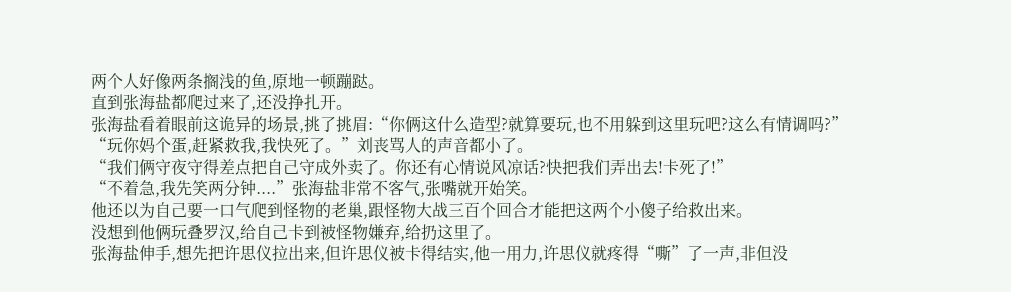两个人好像两条搁浅的鱼,原地一顿蹦跶。
直到张海盐都爬过来了,还没挣扎开。
张海盐看着眼前这诡异的场景,挑了挑眉:“你俩这什么造型?就算要玩,也不用躲到这里玩吧?这么有情调吗?”
“玩你妈个蛋,赶紧救我,我快死了。”刘丧骂人的声音都小了。
“我们俩守夜守得差点把自己守成外卖了。你还有心情说风凉话?快把我们弄出去!卡死了!”
“不着急,我先笑两分钟....”张海盐非常不客气,张嘴就开始笑。
他还以为自己要一口气爬到怪物的老巢,跟怪物大战三百个回合才能把这两个小傻子给救出来。
没想到他俩玩叠罗汉,给自己卡到被怪物嫌弃,给扔这里了。
张海盐伸手,想先把许思仪拉出来,但许思仪被卡得结实,他一用力,许思仪就疼得“嘶”了一声,非但没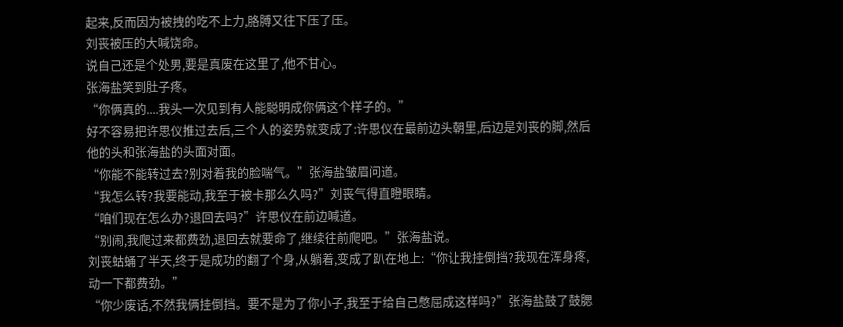起来,反而因为被拽的吃不上力,胳膊又往下压了压。
刘丧被压的大喊饶命。
说自己还是个处男,要是真废在这里了,他不甘心。
张海盐笑到肚子疼。
“你俩真的....我头一次见到有人能聪明成你俩这个样子的。”
好不容易把许思仪推过去后,三个人的姿势就变成了:许思仪在最前边头朝里,后边是刘丧的脚,然后他的头和张海盐的头面对面。
“你能不能转过去?别对着我的脸喘气。”张海盐皱眉问道。
“我怎么转?我要能动,我至于被卡那么久吗?”刘丧气得直瞪眼睛。
“咱们现在怎么办?退回去吗?”许思仪在前边喊道。
“别闹,我爬过来都费劲,退回去就要命了,继续往前爬吧。”张海盐说。
刘丧蛄蛹了半天,终于是成功的翻了个身,从躺着,变成了趴在地上:“你让我挂倒挡?我现在浑身疼,动一下都费劲。”
“你少废话,不然我俩挂倒挡。要不是为了你小子,我至于给自己憋屈成这样吗?”张海盐鼓了鼓腮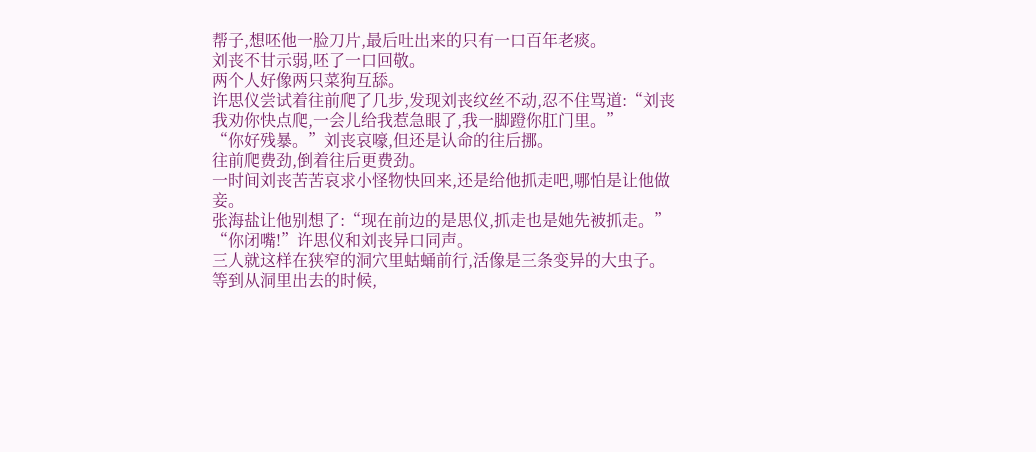帮子,想呸他一脸刀片,最后吐出来的只有一口百年老痰。
刘丧不甘示弱,呸了一口回敬。
两个人好像两只菜狗互舔。
许思仪尝试着往前爬了几步,发现刘丧纹丝不动,忍不住骂道:“刘丧我劝你快点爬,一会儿给我惹急眼了,我一脚蹬你肛门里。”
“你好残暴。”刘丧哀嚎,但还是认命的往后挪。
往前爬费劲,倒着往后更费劲。
一时间刘丧苦苦哀求小怪物快回来,还是给他抓走吧,哪怕是让他做妾。
张海盐让他别想了:“现在前边的是思仪,抓走也是她先被抓走。”
“你闭嘴!”许思仪和刘丧异口同声。
三人就这样在狭窄的洞穴里蛄蛹前行,活像是三条变异的大虫子。
等到从洞里出去的时候,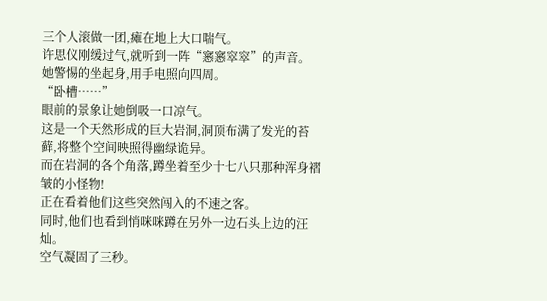三个人滚做一团,瘫在地上大口喘气。
许思仪刚缓过气,就听到一阵“窸窸窣窣”的声音。
她警惕的坐起身,用手电照向四周。
“卧槽……”
眼前的景象让她倒吸一口凉气。
这是一个天然形成的巨大岩洞,洞顶布满了发光的苔藓,将整个空间映照得幽绿诡异。
而在岩洞的各个角落,蹲坐着至少十七八只那种浑身褶皱的小怪物!
正在看着他们这些突然闯入的不速之客。
同时,他们也看到悄咪咪蹲在另外一边石头上边的汪灿。
空气凝固了三秒。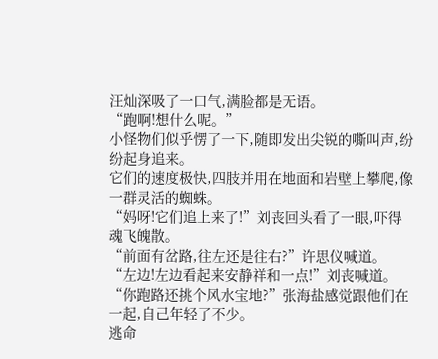汪灿深吸了一口气,满脸都是无语。
“跑啊!想什么呢。”
小怪物们似乎愣了一下,随即发出尖锐的嘶叫声,纷纷起身追来。
它们的速度极快,四肢并用在地面和岩壁上攀爬,像一群灵活的蜘蛛。
“妈呀!它们追上来了!”刘丧回头看了一眼,吓得魂飞魄散。
“前面有岔路,往左还是往右?”许思仪喊道。
“左边!左边看起来安静祥和一点!”刘丧喊道。
“你跑路还挑个风水宝地?”张海盐感觉跟他们在一起,自己年轻了不少。
逃命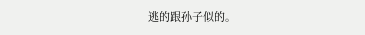逃的跟孙子似的。